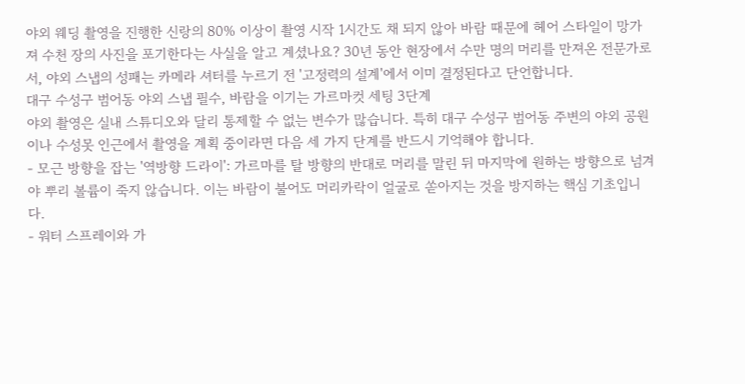야외 웨딩 촬영을 진행한 신랑의 80% 이상이 촬영 시작 1시간도 채 되지 않아 바람 때문에 헤어 스타일이 망가져 수천 장의 사진을 포기한다는 사실을 알고 계셨나요? 30년 동안 현장에서 수만 명의 머리를 만져온 전문가로서, 야외 스냅의 성패는 카메라 셔터를 누르기 전 '고정력의 설계'에서 이미 결정된다고 단언합니다.
대구 수성구 범어동 야외 스냅 필수, 바람을 이기는 가르마컷 세팅 3단계
야외 촬영은 실내 스튜디오와 달리 통제할 수 없는 변수가 많습니다. 특히 대구 수성구 범어동 주변의 야외 공원이나 수성못 인근에서 촬영을 계획 중이라면 다음 세 가지 단계를 반드시 기억해야 합니다.
- 모근 방향을 잡는 '역방향 드라이': 가르마를 탈 방향의 반대로 머리를 말린 뒤 마지막에 원하는 방향으로 넘겨야 뿌리 볼륨이 죽지 않습니다. 이는 바람이 불어도 머리카락이 얼굴로 쏟아지는 것을 방지하는 핵심 기초입니다.
- 워터 스프레이와 가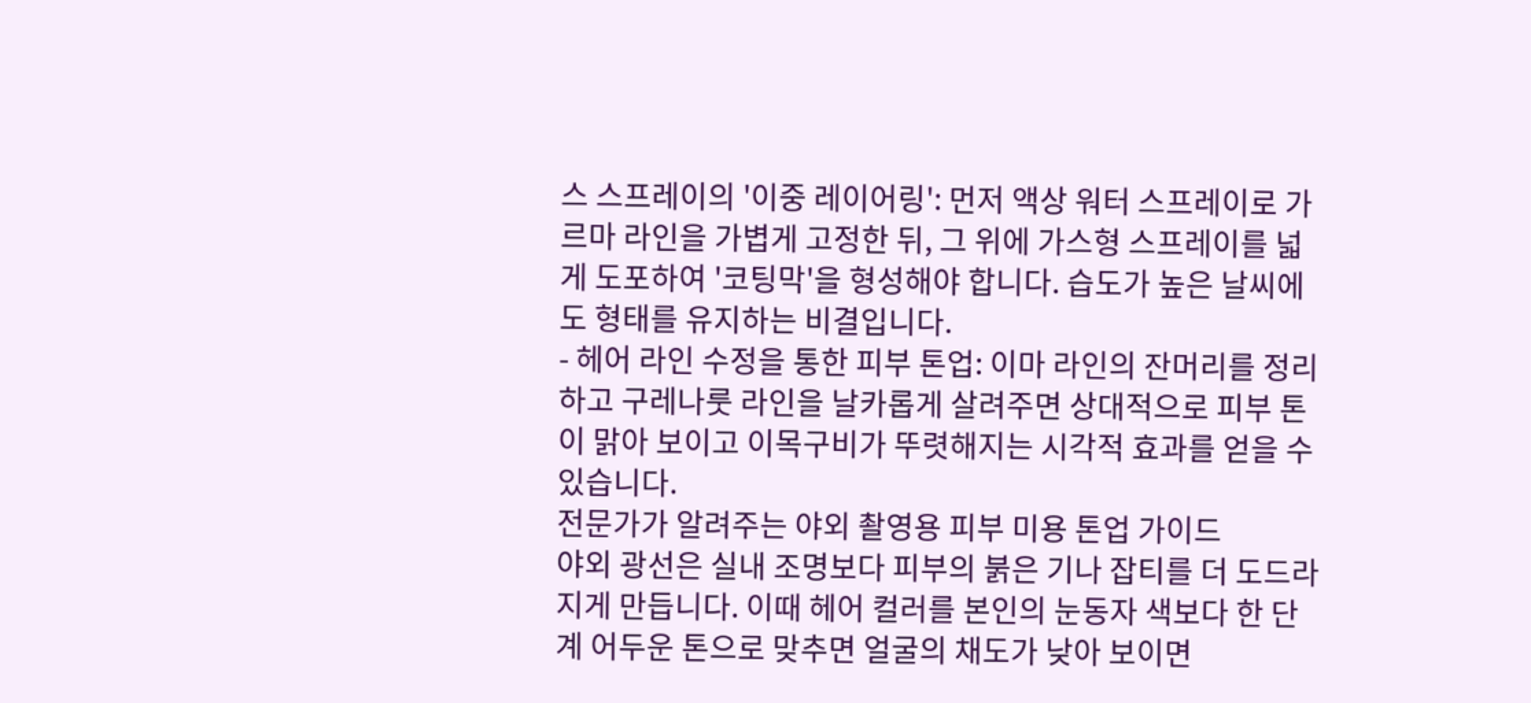스 스프레이의 '이중 레이어링': 먼저 액상 워터 스프레이로 가르마 라인을 가볍게 고정한 뒤, 그 위에 가스형 스프레이를 넓게 도포하여 '코팅막'을 형성해야 합니다. 습도가 높은 날씨에도 형태를 유지하는 비결입니다.
- 헤어 라인 수정을 통한 피부 톤업: 이마 라인의 잔머리를 정리하고 구레나룻 라인을 날카롭게 살려주면 상대적으로 피부 톤이 맑아 보이고 이목구비가 뚜렷해지는 시각적 효과를 얻을 수 있습니다.
전문가가 알려주는 야외 촬영용 피부 미용 톤업 가이드
야외 광선은 실내 조명보다 피부의 붉은 기나 잡티를 더 도드라지게 만듭니다. 이때 헤어 컬러를 본인의 눈동자 색보다 한 단계 어두운 톤으로 맞추면 얼굴의 채도가 낮아 보이면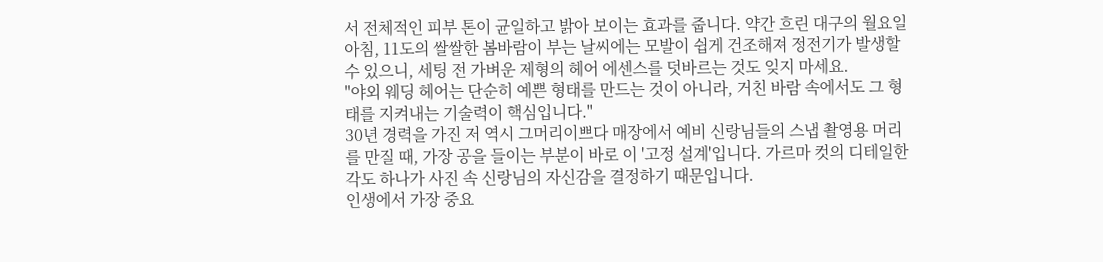서 전체적인 피부 톤이 균일하고 밝아 보이는 효과를 줍니다. 약간 흐린 대구의 월요일 아침, 11도의 쌀쌀한 봄바람이 부는 날씨에는 모발이 쉽게 건조해져 정전기가 발생할 수 있으니, 세팅 전 가벼운 제형의 헤어 에센스를 덧바르는 것도 잊지 마세요.
"야외 웨딩 헤어는 단순히 예쁜 형태를 만드는 것이 아니라, 거친 바람 속에서도 그 형태를 지켜내는 기술력이 핵심입니다."
30년 경력을 가진 저 역시 그머리이쁘다 매장에서 예비 신랑님들의 스냅 촬영용 머리를 만질 때, 가장 공을 들이는 부분이 바로 이 '고정 설계'입니다. 가르마 컷의 디테일한 각도 하나가 사진 속 신랑님의 자신감을 결정하기 때문입니다.
인생에서 가장 중요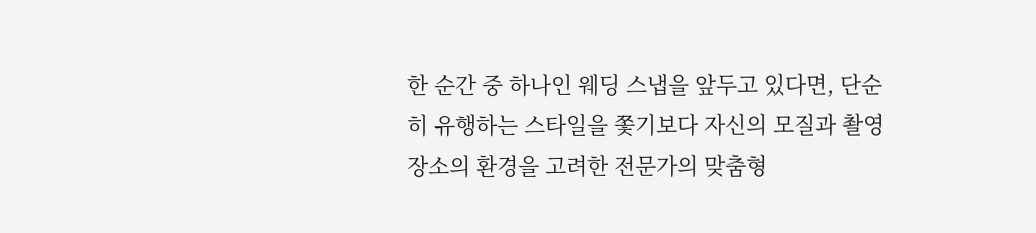한 순간 중 하나인 웨딩 스냅을 앞두고 있다면, 단순히 유행하는 스타일을 쫓기보다 자신의 모질과 촬영 장소의 환경을 고려한 전문가의 맞춤형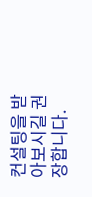컨설팅을 받아보시길 권장합니다.